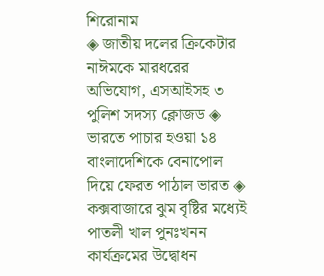শিরোনাম
◈ জাতীয় দলের ক্রিকেটার নাঈমকে মারধরের অভিযোগ, এসআইসহ ৩ পুলিশ সদস্য ক্লোজড ◈ ভারতে পাচার হওয়া ১৪ বাংলাদেশিকে বেনাপোল দিয়ে ফেরত পাঠাল ভারত ◈ কক্সবাজারে ঝুম বৃষ্টির মধ্যেই পাতলী খাল পুনঃখনন কার্যক্রমের উদ্বোধন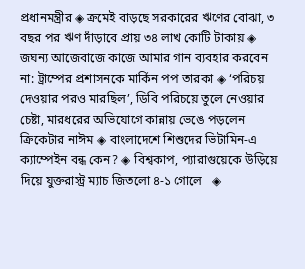প্রধানমন্ত্রীর ◈ ক্রমেই বাড়ছে সরকারের ঋণের বোঝা, ৩ বছ‌র পর ঋণ দাঁড়াবে প্রায় ৩৪ লাখ কো‌টি টাকায় ◈ জঘন্য আজেবাজে কাজে আমার গান ব্যবহার করবেন না: ট্রাম্পের প্রশাসনকে মার্কিন পপ তারকা ◈ ‘পরিচয় দেওয়ার পরও মারছিল’, ডিবি পরিচয়ে তুলে নেওয়ার চেষ্টা, মারধরের অভিযোগে কান্নায় ভেঙে পড়লেন ক্রিকেটার নাঈম ◈ বাংলাদেশে শিশুদের ভিটামিন-এ ক্যাম্পেইন বন্ধ কেন? ◈ বিশ্বকা‌প, প‌্যারাগু‌য়ে‌কে উড়ি‌য়ে দি‌য়ে যুক্তরাস্ট্র ম‌্যাচ জিত‌লো ৪-১ গো‌লে   ◈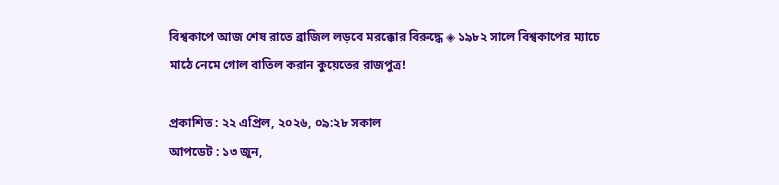বিশ্বকা‌পে আজ শেষ রা‌তে ব্রা‌জিল লড়‌বে মরক্কোর বিরু‌দ্ধে ◈ ১৯৮২ সা‌লে বিশ্বকাপের ম্যাচে মাঠে নেমে গোল বাতিল করান কুয়েতের রাজপুত্র!

প্রকাশিত : ২২ এপ্রিল, ২০২৬, ০৯:২৮ সকাল
আপডেট : ১৩ জুন,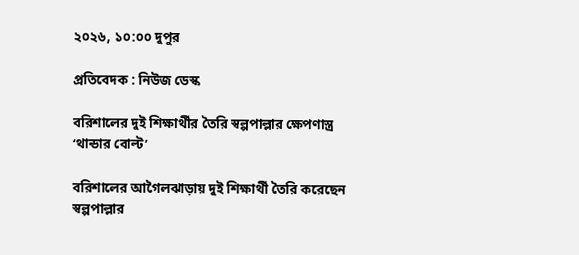২০২৬, ১০:০০ দুপুর

প্রতিবেদক : নিউজ ডেস্ক

বরিশালের দুই শিক্ষার্থীর তৈরি স্বল্পপাল্লার ক্ষেপণাস্ত্র ‘থান্ডার বোল্ট’

বরিশালের আগৈলঝাড়ায় দুই শিক্ষার্থী তৈরি করেছেন স্বল্পপাল্লার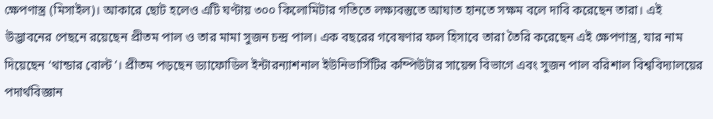ক্ষেপণাস্ত্র (মিসাইল)। আকারে ছোট হলেও এটি ঘণ্টায় ৩০০ কিলোমিটার গতিতে লক্ষ্যবস্তুতে আঘাত হানতে সক্ষম বলে দাবি করেছেন তারা। এই উদ্ভাবনের পেছনে রয়েছেন প্রীতম পাল ও তার মামা সুজন চন্দ্র পাল। এক বছরের গবেষণার ফল হিসাবে তারা তৈরি করেছেন এই ক্ষেপণাস্ত্র, যার নাম দিয়েছেন ‘থান্ডার বোল্ট’। প্রীতম পড়ছেন ড্যাফোডিল ইন্টারন্যাশনাল ইউনিভার্সিটির কম্পিউটার সায়েন্স বিভাগে এবং সুজন পাল বরিশাল বিশ্ববিদ্যালয়ের পদার্থবিজ্ঞান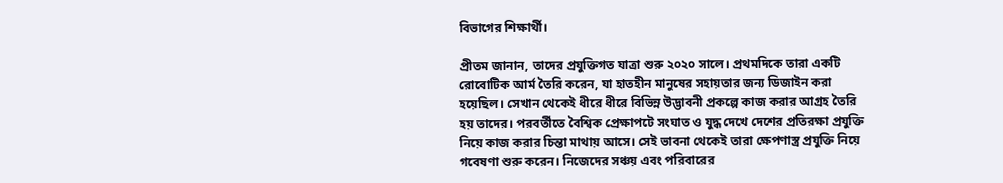বিভাগের শিক্ষার্থী।

প্রীতম জানান, তাদের প্রযুক্তিগত যাত্রা শুরু ২০২০ সালে। প্রথমদিকে তারা একটি রোবোটিক আর্ম তৈরি করেন, যা হাতহীন মানুষের সহায়তার জন্য ডিজাইন করা হয়েছিল। সেখান থেকেই ধীরে ধীরে বিভিন্ন উদ্ভাবনী প্রকল্পে কাজ করার আগ্রহ তৈরি হয় তাদের। পরবর্তীতে বৈশ্বিক প্রেক্ষাপটে সংঘাত ও যুদ্ধ দেখে দেশের প্রতিরক্ষা প্রযুক্তি নিয়ে কাজ করার চিন্তা মাথায় আসে। সেই ভাবনা থেকেই তারা ক্ষেপণাস্ত্র প্রযুক্তি নিয়ে গবেষণা শুরু করেন। নিজেদের সঞ্চয় এবং পরিবারের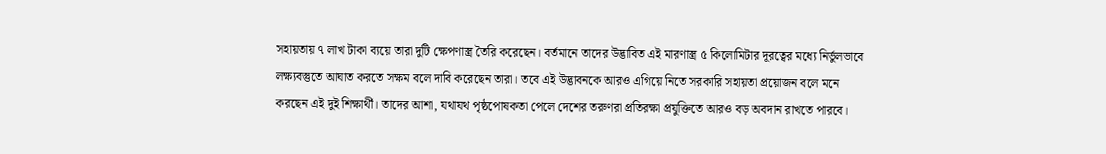সহায়তায় ৭ লাখ টাকা ব্যয়ে তারা দুটি ক্ষেপণাস্ত্র তৈরি করেছেন। বর্তমানে তাদের উদ্ভাবিত এই মারণাস্ত্র ৫ কিলোমিটার দূরত্বের মধ্যে নির্ভুলভাবে লক্ষ্যবস্তুতে আঘাত করতে সক্ষম বলে দাবি করেছেন তারা। তবে এই উদ্ভাবনকে আরও এগিয়ে নিতে সরকারি সহায়তা প্রয়োজন বলে মনে করছেন এই দুই শিক্ষার্থী। তাদের আশা, যথাযথ পৃষ্ঠপোষকতা পেলে দেশের তরুণরা প্রতিরক্ষা প্রযুক্তিতে আরও বড় অবদান রাখতে পারবে।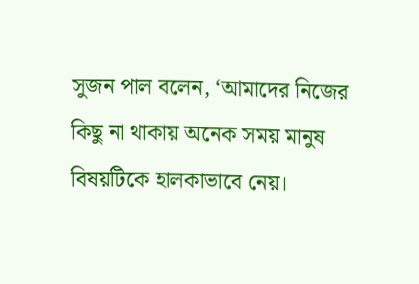সুজন পাল বলেন, ‘আমাদের নিজের কিছু না থাকায় অনেক সময় মানুষ বিষয়টিকে হালকাভাবে নেয়।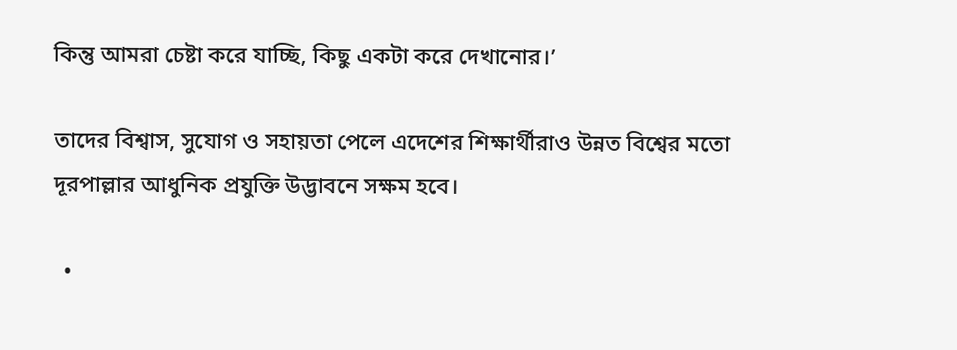কিন্তু আমরা চেষ্টা করে যাচ্ছি, কিছু একটা করে দেখানোর।’

তাদের বিশ্বাস, সুযোগ ও সহায়তা পেলে এদেশের শিক্ষার্থীরাও উন্নত বিশ্বের মতো দূরপাল্লার আধুনিক প্রযুক্তি উদ্ভাবনে সক্ষম হবে।

  •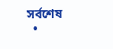সর্বশেষ
  •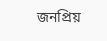জনপ্রিয়